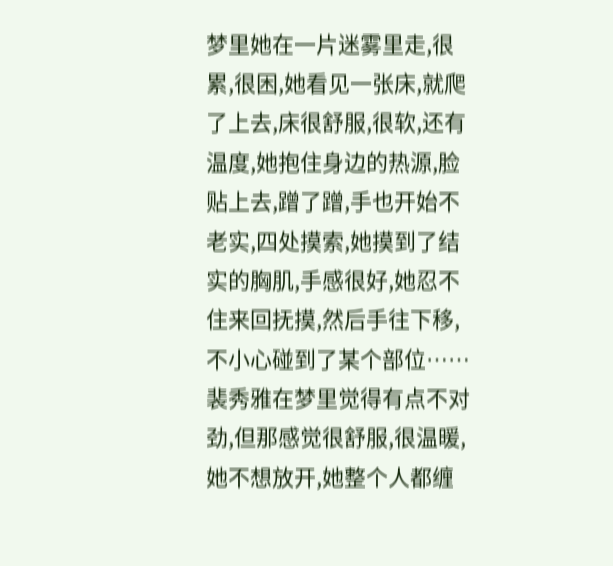梦里她在一片迷雾里走,很累,很困,她看见一张床,就爬了上去,床很舒服,很软,还有温度,她抱住身边的热源,脸贴上去,蹭了蹭,手也开始不老实,四处摸索,她摸到了结实的胸肌,手感很好,她忍不住来回抚摸,然后手往下移,不小心碰到了某个部位……
裴秀雅在梦里觉得有点不对劲,但那感觉很舒服,很温暖,她不想放开,她整个人都缠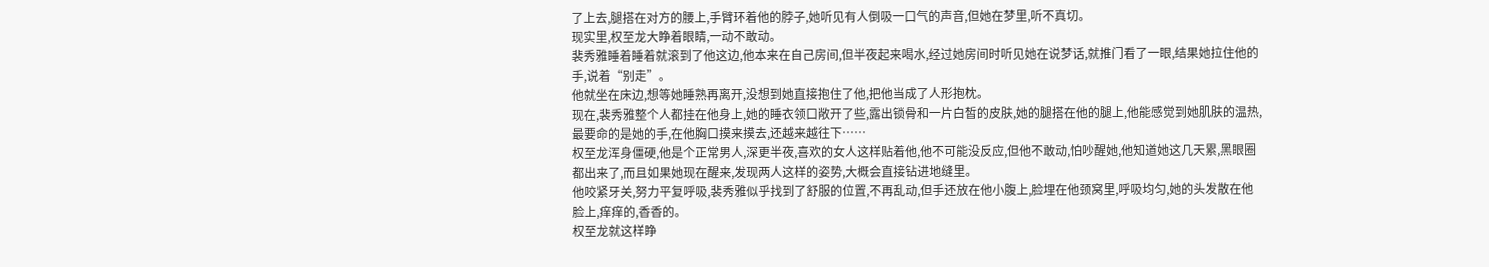了上去,腿搭在对方的腰上,手臂环着他的脖子,她听见有人倒吸一口气的声音,但她在梦里,听不真切。
现实里,权至龙大睁着眼睛,一动不敢动。
裴秀雅睡着睡着就滚到了他这边,他本来在自己房间,但半夜起来喝水,经过她房间时听见她在说梦话,就推门看了一眼,结果她拉住他的手,说着“别走”。
他就坐在床边,想等她睡熟再离开,没想到她直接抱住了他,把他当成了人形抱枕。
现在,裴秀雅整个人都挂在他身上,她的睡衣领口敞开了些,露出锁骨和一片白皙的皮肤,她的腿搭在他的腿上,他能感觉到她肌肤的温热,最要命的是她的手,在他胸口摸来摸去,还越来越往下……
权至龙浑身僵硬,他是个正常男人,深更半夜,喜欢的女人这样贴着他,他不可能没反应,但他不敢动,怕吵醒她,他知道她这几天累,黑眼圈都出来了,而且如果她现在醒来,发现两人这样的姿势,大概会直接钻进地缝里。
他咬紧牙关,努力平复呼吸,裴秀雅似乎找到了舒服的位置,不再乱动,但手还放在他小腹上,脸埋在他颈窝里,呼吸均匀,她的头发散在他脸上,痒痒的,香香的。
权至龙就这样睁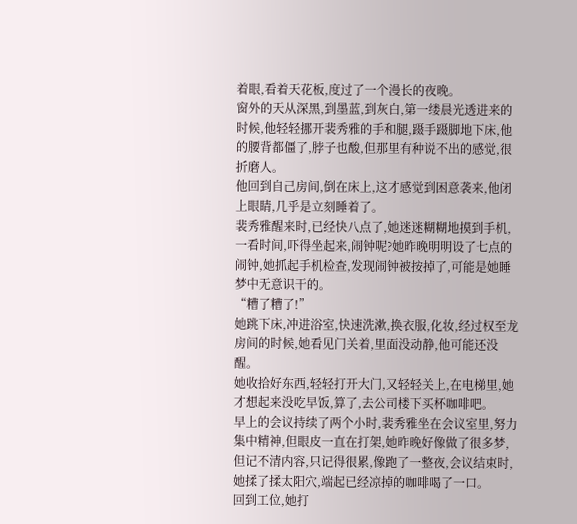着眼,看着天花板,度过了一个漫长的夜晚。
窗外的天从深黑,到墨蓝,到灰白,第一缕晨光透进来的时候,他轻轻挪开裴秀雅的手和腿,蹑手蹑脚地下床,他的腰背都僵了,脖子也酸,但那里有种说不出的感觉,很折磨人。
他回到自己房间,倒在床上,这才感觉到困意袭来,他闭上眼睛,几乎是立刻睡着了。
裴秀雅醒来时,已经快八点了,她迷迷糊糊地摸到手机,一看时间,吓得坐起来,闹钟呢?她昨晚明明设了七点的闹钟,她抓起手机检查,发现闹钟被按掉了,可能是她睡梦中无意识干的。
“糟了糟了!”
她跳下床,冲进浴室,快速洗漱,换衣服,化妆,经过权至龙房间的时候,她看见门关着,里面没动静,他可能还没醒。
她收拾好东西,轻轻打开大门,又轻轻关上,在电梯里,她才想起来没吃早饭,算了,去公司楼下买杯咖啡吧。
早上的会议持续了两个小时,裴秀雅坐在会议室里,努力集中精神,但眼皮一直在打架,她昨晚好像做了很多梦,但记不清内容,只记得很累,像跑了一整夜,会议结束时,她揉了揉太阳穴,端起已经凉掉的咖啡喝了一口。
回到工位,她打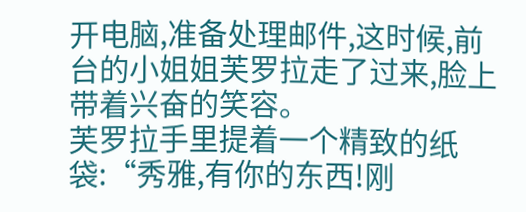开电脑,准备处理邮件,这时候,前台的小姐姐芙罗拉走了过来,脸上带着兴奋的笑容。
芙罗拉手里提着一个精致的纸袋:“秀雅,有你的东西!刚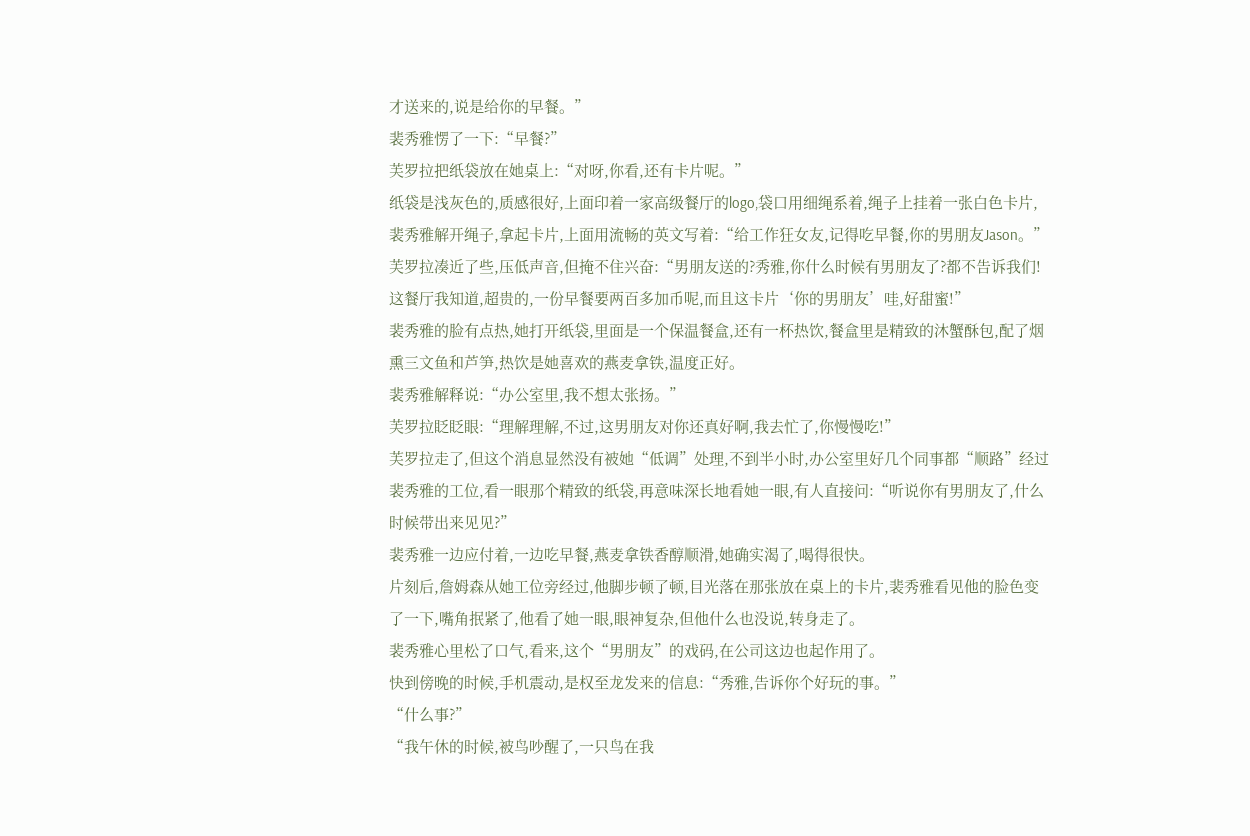才送来的,说是给你的早餐。”
裴秀雅愣了一下:“早餐?”
芙罗拉把纸袋放在她桌上:“对呀,你看,还有卡片呢。”
纸袋是浅灰色的,质感很好,上面印着一家高级餐厅的logo,袋口用细绳系着,绳子上挂着一张白色卡片,裴秀雅解开绳子,拿起卡片,上面用流畅的英文写着:“给工作狂女友,记得吃早餐,你的男朋友Jason。”
芙罗拉凑近了些,压低声音,但掩不住兴奋:“男朋友送的?秀雅,你什么时候有男朋友了?都不告诉我们!这餐厅我知道,超贵的,一份早餐要两百多加币呢,而且这卡片‘你的男朋友’哇,好甜蜜!”
裴秀雅的脸有点热,她打开纸袋,里面是一个保温餐盒,还有一杯热饮,餐盒里是精致的沐蟹酥包,配了烟熏三文鱼和芦笋,热饮是她喜欢的燕麦拿铁,温度正好。
裴秀雅解释说:“办公室里,我不想太张扬。”
芙罗拉眨眨眼:“理解理解,不过,这男朋友对你还真好啊,我去忙了,你慢慢吃!”
芙罗拉走了,但这个消息显然没有被她“低调”处理,不到半小时,办公室里好几个同事都“顺路”经过裴秀雅的工位,看一眼那个精致的纸袋,再意味深长地看她一眼,有人直接问:“听说你有男朋友了,什么时候带出来见见?”
裴秀雅一边应付着,一边吃早餐,燕麦拿铁香醇顺滑,她确实渴了,喝得很快。
片刻后,詹姆森从她工位旁经过,他脚步顿了顿,目光落在那张放在桌上的卡片,裴秀雅看见他的脸色变了一下,嘴角抿紧了,他看了她一眼,眼神复杂,但他什么也没说,转身走了。
裴秀雅心里松了口气,看来,这个“男朋友”的戏码,在公司这边也起作用了。
快到傍晚的时候,手机震动,是权至龙发来的信息:“秀雅,告诉你个好玩的事。”
“什么事?”
“我午休的时候,被鸟吵醒了,一只鸟在我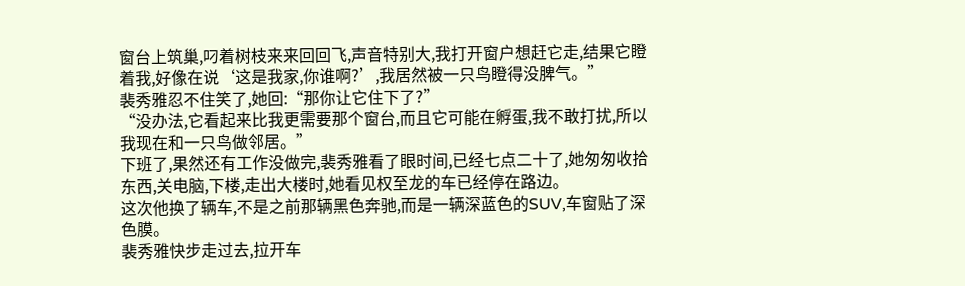窗台上筑巢,叼着树枝来来回回飞,声音特别大,我打开窗户想赶它走,结果它瞪着我,好像在说‘这是我家,你谁啊?’,我居然被一只鸟瞪得没脾气。”
裴秀雅忍不住笑了,她回:“那你让它住下了?”
“没办法,它看起来比我更需要那个窗台,而且它可能在孵蛋,我不敢打扰,所以我现在和一只鸟做邻居。”
下班了,果然还有工作没做完,裴秀雅看了眼时间,已经七点二十了,她匆匆收拾东西,关电脑,下楼,走出大楼时,她看见权至龙的车已经停在路边。
这次他换了辆车,不是之前那辆黑色奔驰,而是一辆深蓝色的SUV,车窗贴了深色膜。
裴秀雅快步走过去,拉开车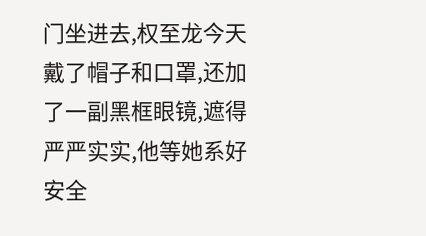门坐进去,权至龙今天戴了帽子和口罩,还加了一副黑框眼镜,遮得严严实实,他等她系好安全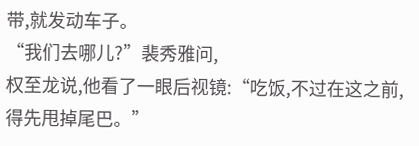带,就发动车子。
“我们去哪儿?”裴秀雅问,
权至龙说,他看了一眼后视镜:“吃饭,不过在这之前,得先甩掉尾巴。”